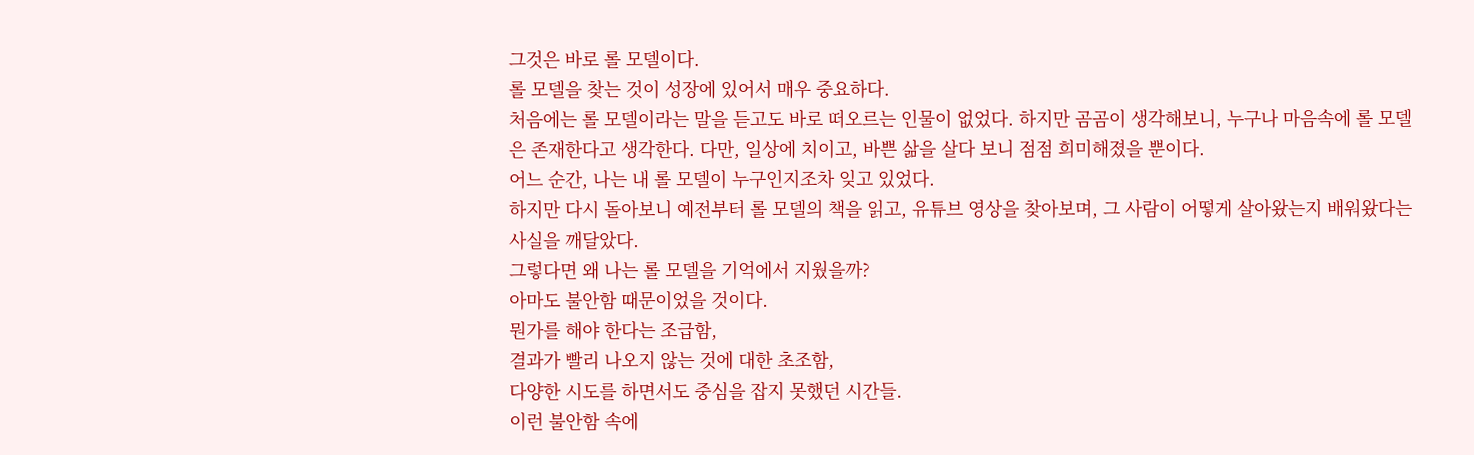그것은 바로 롤 모델이다.
롤 모델을 찾는 것이 성장에 있어서 매우 중요하다.
처음에는 롤 모델이라는 말을 듣고도 바로 떠오르는 인물이 없었다. 하지만 곰곰이 생각해보니, 누구나 마음속에 롤 모델은 존재한다고 생각한다. 다만, 일상에 치이고, 바쁜 삶을 살다 보니 점점 희미해졌을 뿐이다.
어느 순간, 나는 내 롤 모델이 누구인지조차 잊고 있었다.
하지만 다시 돌아보니 예전부터 롤 모델의 책을 읽고, 유튜브 영상을 찾아보며, 그 사람이 어떻게 살아왔는지 배워왔다는 사실을 깨달았다.
그렇다면 왜 나는 롤 모델을 기억에서 지웠을까?
아마도 불안함 때문이었을 것이다.
뭔가를 해야 한다는 조급함,
결과가 빨리 나오지 않는 것에 대한 초조함,
다양한 시도를 하면서도 중심을 잡지 못했던 시간들.
이런 불안함 속에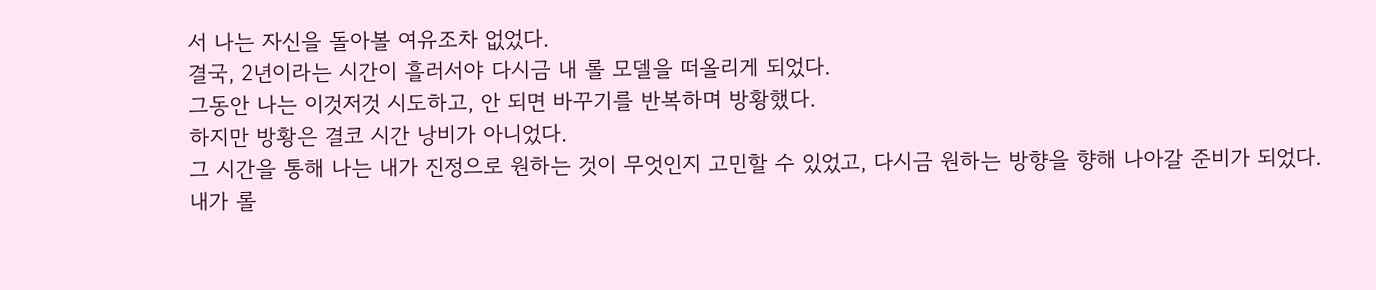서 나는 자신을 돌아볼 여유조차 없었다.
결국, 2년이라는 시간이 흘러서야 다시금 내 롤 모델을 떠올리게 되었다.
그동안 나는 이것저것 시도하고, 안 되면 바꾸기를 반복하며 방황했다.
하지만 방황은 결코 시간 낭비가 아니었다.
그 시간을 통해 나는 내가 진정으로 원하는 것이 무엇인지 고민할 수 있었고, 다시금 원하는 방향을 향해 나아갈 준비가 되었다.
내가 롤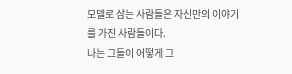모델로 삼는 사람들은 자신만의 이야기를 가진 사람들이다.
나는 그들이 어떻게 그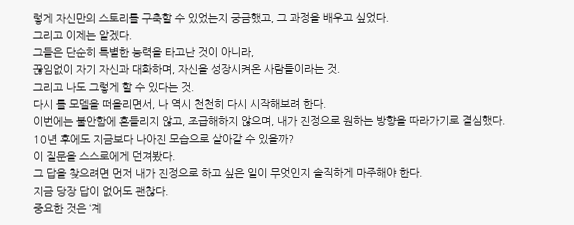렇게 자신만의 스토리를 구축할 수 있었는지 궁금했고, 그 과정을 배우고 싶었다.
그리고 이제는 알겠다.
그들은 단순히 특별한 능력을 타고난 것이 아니라,
끊임없이 자기 자신과 대화하며, 자신을 성장시켜온 사람들이라는 것.
그리고 나도 그렇게 할 수 있다는 것.
다시 롤 모델을 떠올리면서, 나 역시 천천히 다시 시작해보려 한다.
이번에는 불안함에 흔들리지 않고, 조급해하지 않으며, 내가 진정으로 원하는 방향을 따라가기로 결심했다.
10년 후에도 지금보다 나아진 모습으로 살아갈 수 있을까?
이 질문을 스스로에게 던져봤다.
그 답을 찾으려면 먼저 내가 진정으로 하고 싶은 일이 무엇인지 솔직하게 마주해야 한다.
지금 당장 답이 없어도 괜찮다.
중요한 것은 ‘계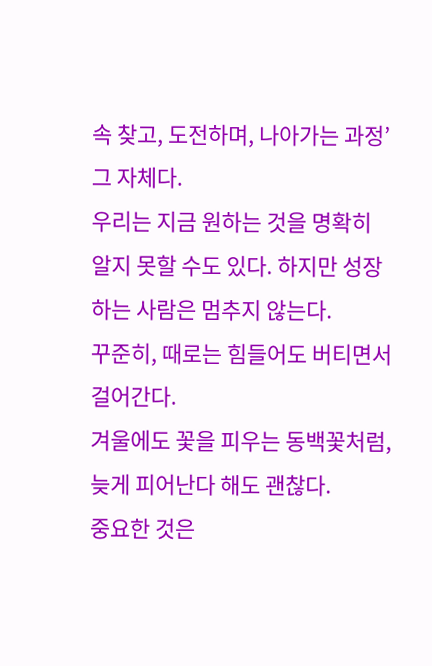속 찾고, 도전하며, 나아가는 과정’ 그 자체다.
우리는 지금 원하는 것을 명확히 알지 못할 수도 있다. 하지만 성장하는 사람은 멈추지 않는다.
꾸준히, 때로는 힘들어도 버티면서 걸어간다.
겨울에도 꽃을 피우는 동백꽃처럼,
늦게 피어난다 해도 괜찮다.
중요한 것은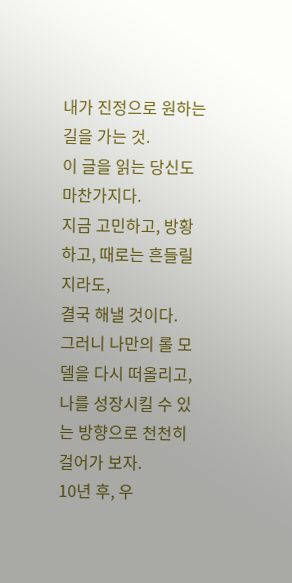내가 진정으로 원하는 길을 가는 것.
이 글을 읽는 당신도 마찬가지다.
지금 고민하고, 방황하고, 때로는 흔들릴지라도,
결국 해낼 것이다.
그러니 나만의 롤 모델을 다시 떠올리고, 나를 성장시킬 수 있는 방향으로 천천히 걸어가 보자.
10년 후, 우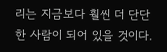리는 지금보다 훨씬 더 단단한 사람이 되어 있을 것이다.